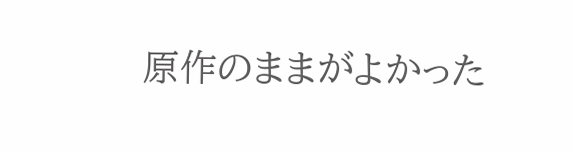原作のままがよかった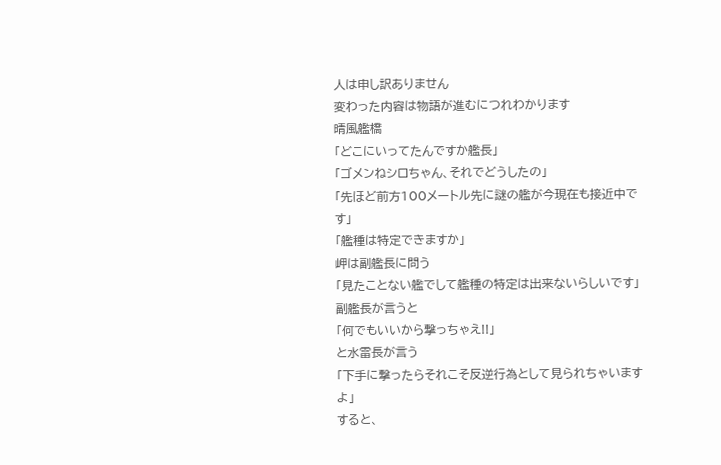人は申し訳ありません
変わった内容は物語が進むにつれわかります
晴風艦橋
「どこにいってたんですか艦長」
「ゴメンねシロちゃん、それでどうしたの」
「先ほど前方100メートル先に謎の艦が今現在も接近中です」
「艦種は特定できますか」
岬は副艦長に問う
「見たことない艦でして艦種の特定は出来ないらしいです」
副艦長が言うと
「何でもいいから撃っちゃえ!!」
と水雷長が言う
「下手に撃ったらそれこそ反逆行為として見られちゃいますよ」
すると、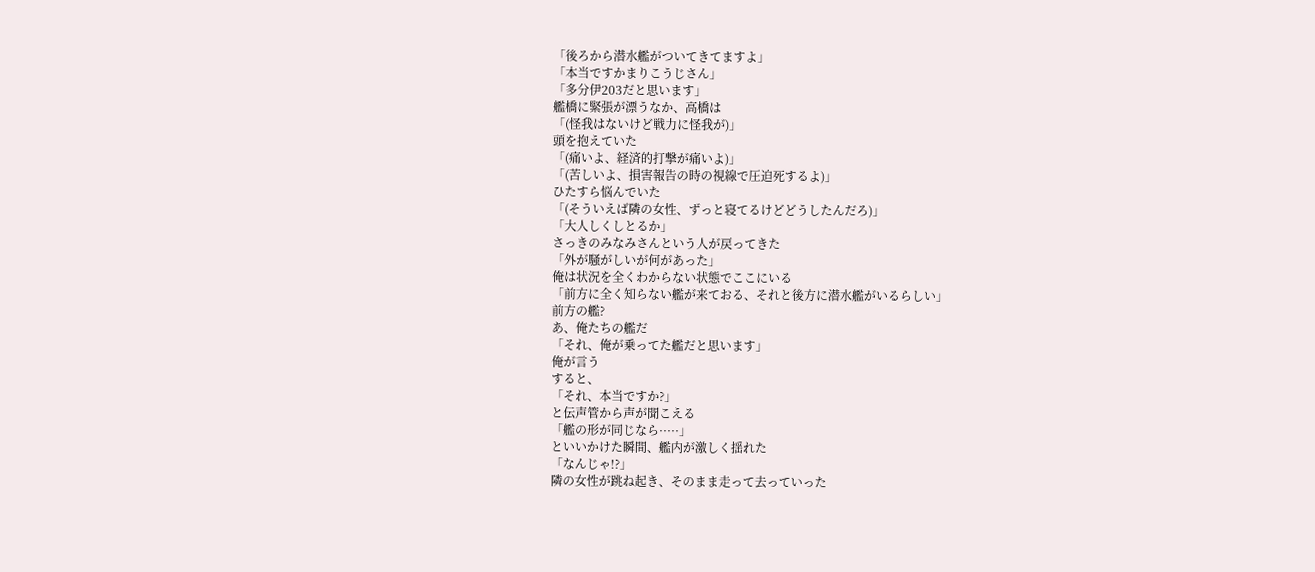「後ろから潜水艦がついてきてますよ」
「本当ですかまりこうじさん」
「多分伊203だと思います」
艦橋に緊張が漂うなか、高橋は
「(怪我はないけど戦力に怪我が)」
頭を抱えていた
「(痛いよ、経済的打撃が痛いよ)」
「(苦しいよ、損害報告の時の視線で圧迫死するよ)」
ひたすら悩んでいた
「(そういえば隣の女性、ずっと寝てるけどどうしたんだろ)」
「大人しくしとるか」
さっきのみなみさんという人が戻ってきた
「外が騒がしいが何があった」
俺は状況を全くわからない状態でここにいる
「前方に全く知らない艦が来ておる、それと後方に潜水艦がいるらしい」
前方の艦?
あ、俺たちの艦だ
「それ、俺が乗ってた艦だと思います」
俺が言う
すると、
「それ、本当ですか?」
と伝声管から声が聞こえる
「艦の形が同じなら·····」
といいかけた瞬間、艦内が激しく揺れた
「なんじゃ!?」
隣の女性が跳ね起き、そのまま走って去っていった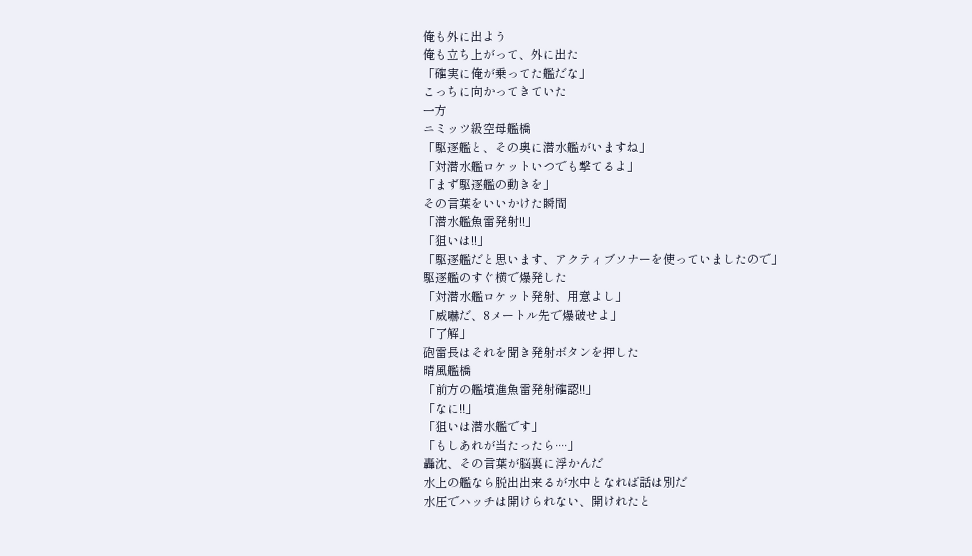俺も外に出よう
俺も立ち上がって、外に出た
「確実に俺が乗ってた艦だな」
こっちに向かってきていた
一方
ニミッツ級空母艦橋
「駆逐艦と、その奥に潜水艦がいますね」
「対潜水艦ロケットいつでも撃てるよ」
「まず駆逐艦の動きを」
その言葉をいいかけた瞬間
「潜水艦魚雷発射!!」
「狙いは!!」
「駆逐艦だと思います、アクティブソナーを使っていましたので」
駆逐艦のすぐ横で爆発した
「対潜水艦ロケット発射、用意よし」
「威嚇だ、8メートル先で爆破せよ」
「了解」
砲雷長はそれを聞き発射ボタンを押した
晴風艦橋
「前方の艦墳進魚雷発射確認!!」
「なに!!」
「狙いは潜水艦です」
「もしあれが当たったら····」
轟沈、その言葉が脳裏に浮かんだ
水上の艦なら脱出出来るが水中となれば話は別だ
水圧でハッチは開けられない、開けれたと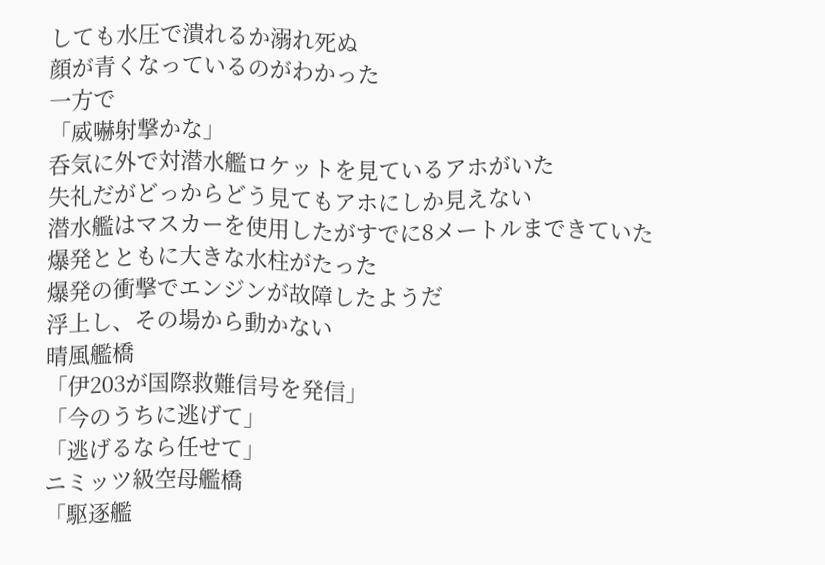しても水圧で潰れるか溺れ死ぬ
顔が青くなっているのがわかった
一方で
「威嚇射撃かな」
呑気に外で対潜水艦ロケットを見ているアホがいた
失礼だがどっからどう見てもアホにしか見えない
潜水艦はマスカーを使用したがすでに8メートルまできていた
爆発とともに大きな水柱がたった
爆発の衝撃でエンジンが故障したようだ
浮上し、その場から動かない
晴風艦橋
「伊203が国際救難信号を発信」
「今のうちに逃げて」
「逃げるなら任せて」
ニミッツ級空母艦橋
「駆逐艦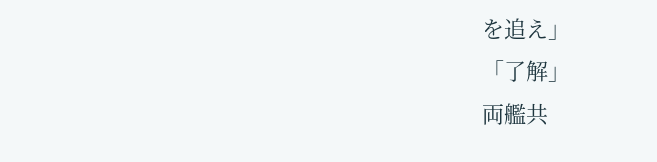を追え」
「了解」
両艦共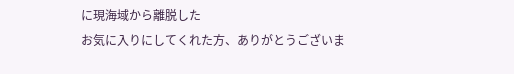に現海域から離脱した
お気に入りにしてくれた方、ありがとうございま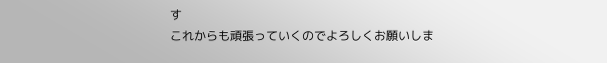す
これからも頑張っていくのでよろしくお願いしま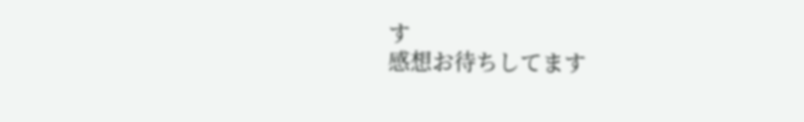す
感想お待ちしてます